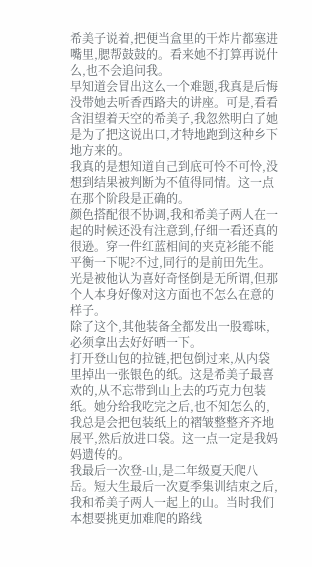希美子说着,把便当盒里的干炸片都塞进嘴里,腮帮鼓鼓的。看来她不打算再说什么,也不会追问我。
早知道会冒出这么一个难题,我真是后悔没带她去听香西路夫的讲座。可是,看看含泪望着天空的希美子,我忽然明白了她是为了把这说出口,才特地跑到这种乡下地方来的。
我真的是想知道自己到底可怜不可怜,没想到结果被判断为不值得同情。这一点在那个阶段是正确的。
颜色搭配很不协调,我和希美子两人在一起的时候还没有注意到,仔细一看还真的很逊。穿一件红蓝相间的夹克衫能不能平衡一下呢?不过,同行的是前田先生。光是被他认为喜好奇怪倒是无所谓,但那个人本身好像对这方面也不怎么在意的样子。
除了这个,其他装备全都发出一股霉味,必须拿出去好好晒一下。
打开登山包的拉链,把包倒过来,从内袋里掉出一张银色的纸。这是希美子最喜欢的,从不忘带到山上去的巧克力包装纸。她分给我吃完之后,也不知怎么的,我总是会把包装纸上的褶皱整整齐齐地展平,然后放进口袋。这一点一定是我妈妈遗传的。
我最后一次登-山,是二年级夏天爬八岳。短大生最后一次夏季集训结束之后,我和希美子两人一起上的山。当时我们本想要挑更加难爬的路线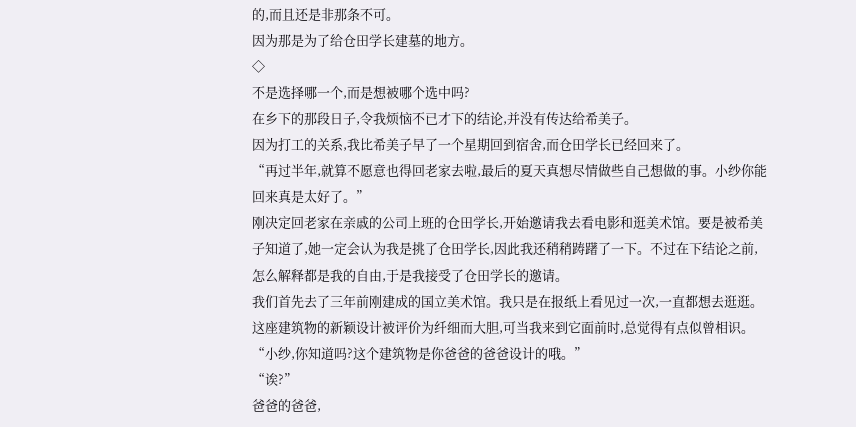的,而且还是非那条不可。
因为那是为了给仓田学长建墓的地方。
◇
不是选择哪一个,而是想被哪个选中吗?
在乡下的那段日子,令我烦恼不已才下的结论,并没有传达给希美子。
因为打工的关系,我比希美子早了一个星期回到宿舍,而仓田学长已经回来了。
“再过半年,就算不愿意也得回老家去啦,最后的夏天真想尽情做些自己想做的事。小纱你能回来真是太好了。”
刚决定回老家在亲戚的公司上班的仓田学长,开始邀请我去看电影和逛美术馆。要是被希美子知道了,她一定会认为我是挑了仓田学长,因此我还稍稍踌躇了一下。不过在下结论之前,怎么解释都是我的自由,于是我接受了仓田学长的邀请。
我们首先去了三年前刚建成的国立美术馆。我只是在报纸上看见过一次,一直都想去逛逛。这座建筑物的新颖设计被评价为纤细而大胆,可当我来到它面前时,总觉得有点似曾相识。
“小纱,你知道吗?这个建筑物是你爸爸的爸爸设计的哦。”
“诶?”
爸爸的爸爸,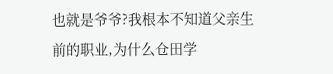也就是爷爷?我根本不知道父亲生前的职业,为什么仓田学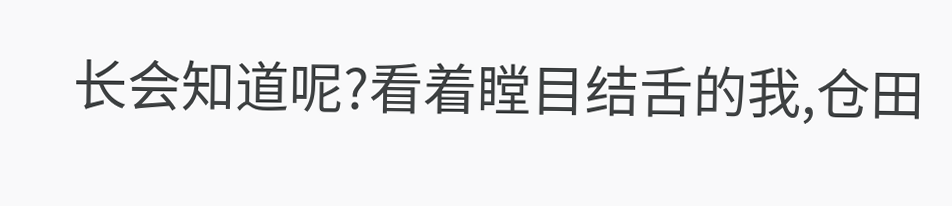长会知道呢?看着瞠目结舌的我,仓田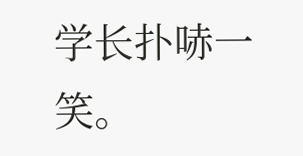学长扑哧一笑。